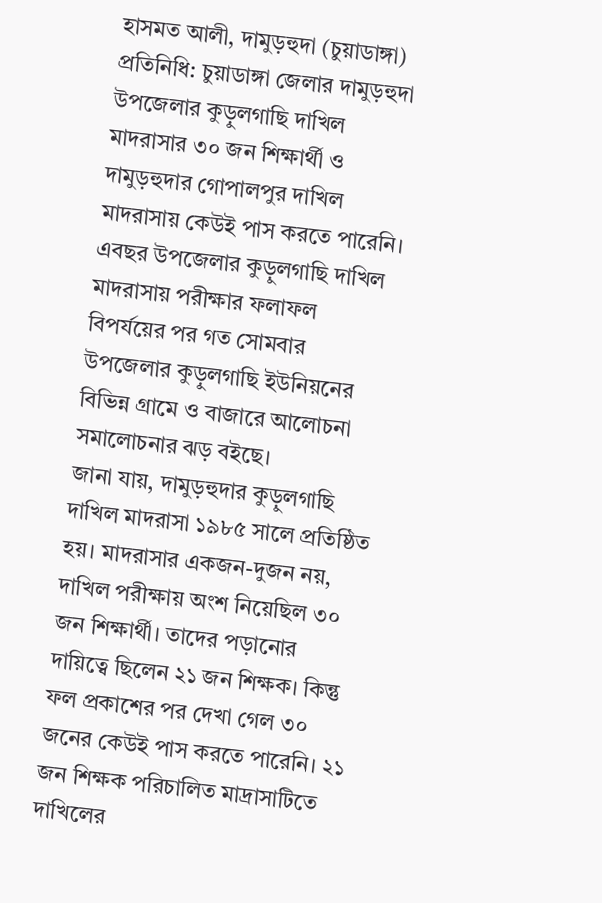হাসমত আলী, দামুড়হুদা (চুয়াডাঙ্গা) প্রতিনিধি: চুয়াডাঙ্গা জেলার দামুড়হুদা উপজেলার কুড়ুলগাছি দাখিল মাদরাসার ৩০ জন শিক্ষার্থী ও দামুড়হুদার গোপালপুর দাখিল মাদরাসায় কেউই পাস করতে পারেনি।
এবছর উপজেলার কুড়ুলগাছি দাখিল মাদরাসায় পরীক্ষার ফলাফল বিপর্যয়ের পর গত সোমবার উপজেলার কুড়ুলগাছি ইউনিয়নের বিভিন্ন গ্রামে ও বাজারে আলোচনা সমালোচনার ঝড় বইছে।
জানা যায়, দামুড়হুদার কুড়ুলগাছি দাখিল মাদরাসা ১৯৮৫ সালে প্রতিষ্ঠিত হয়। মাদরাসার একজন-দুজন নয়, দাখিল পরীক্ষায় অংশ নিয়েছিল ৩০ জন শিক্ষার্থী। তাদের পড়ানোর দায়িত্বে ছিলেন ২১ জন শিক্ষক। কিন্তু ফল প্রকাশের পর দেখা গেল ৩০ জনের কেউই পাস করতে পারেনি। ২১ জন শিক্ষক পরিচালিত মাদ্রাসাটিতে দাখিলের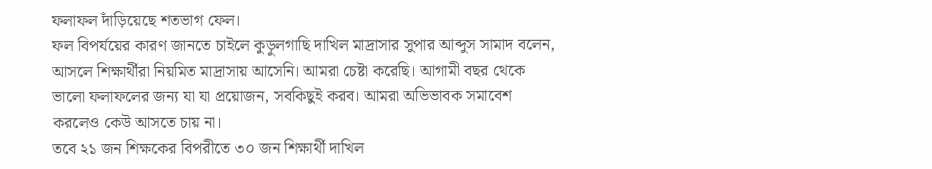ফলাফল দাঁড়িয়েছে শতভাগ ফেল।
ফল বিপর্যয়ের কারণ জানতে চাইলে কুড়ুলগাছি দাখিল মাদ্রাসার সুপার আব্দুস সামাদ বলেন, আসলে শিক্ষার্থীরা নিয়মিত মাদ্রাসায় আসেনি। আমরা চেষ্টা করেছি। আগামী বছর থেকে ভালো ফলাফলের জন্য যা যা প্রয়োজন, সবকিছুই করব। আমরা অভিভাবক সমাবেশ করলেও কেউ আসতে চায় না।
তবে ২১ জন শিক্ষকের বিপরীতে ৩০ জন শিক্ষার্থী দাখিল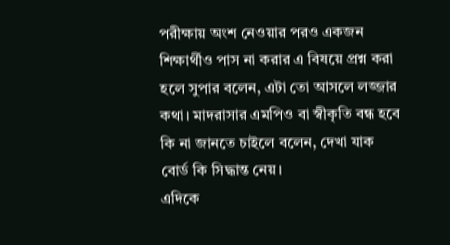পরীক্ষায় অংশ নেওয়ার পরও একজন শিক্ষার্থীও পাস না করার এ বিষয়ে প্রশ্ন করা হলে সুপার বলেন, এটা তো আসলে লজ্জার কথা। মাদরাসার এমপিও বা স্বীকৃতি বন্ধ হবে কি না জানতে চাইলে বলেন, দেখা যাক বোর্ড কি সিদ্ধান্ত নেয়।
এদিকে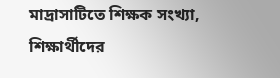মাদ্রাসাটিতে শিক্ষক সংখ্যা, শিক্ষার্থীদের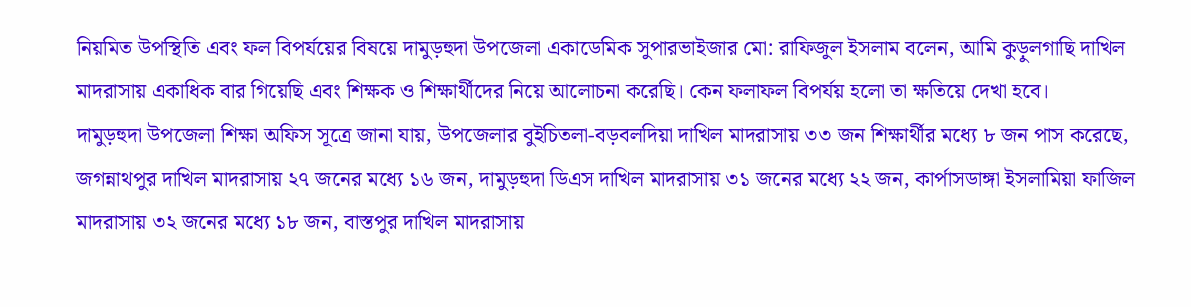নিয়মিত উপস্থিতি এবং ফল বিপর্যয়ের বিষয়ে দামুড়হুদা উপজেলা একাডেমিক সুপারভাইজার মো: রাফিজুল ইসলাম বলেন, আমি কুড়ুলগাছি দাখিল মাদরাসায় একাধিক বার গিয়েছি এবং শিক্ষক ও শিক্ষার্থীদের নিয়ে আলোচনা করেছি। কেন ফলাফল বিপর্যয় হলো তা ক্ষতিয়ে দেখা হবে।
দামুড়হুদা উপজেলা শিক্ষা অফিস সূত্রে জানা যায়, উপজেলার বুইচিতলা-বড়বলদিয়া দাখিল মাদরাসায় ৩৩ জন শিক্ষার্থীর মধ্যে ৮ জন পাস করেছে, জগন্নাথপুর দাখিল মাদরাসায় ২৭ জনের মধ্যে ১৬ জন, দামুড়হুদা ডিএস দাখিল মাদরাসায় ৩১ জনের মধ্যে ২২ জন, কার্পাসডাঙ্গা ইসলামিয়া ফাজিল মাদরাসায় ৩২ জনের মধ্যে ১৮ জন, বাস্তপুর দাখিল মাদরাসায়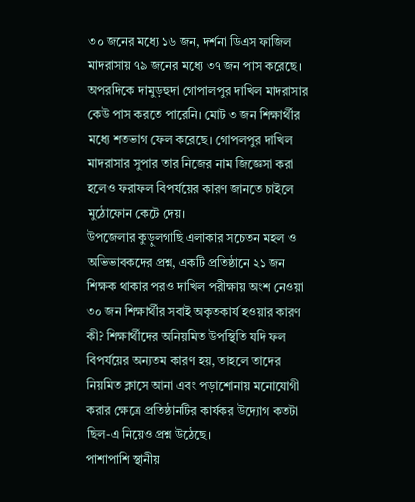৩০ জনের মধ্যে ১৬ জন, দর্শনা ডিএস ফাজিল মাদরাসায় ৭৯ জনের মধ্যে ৩৭ জন পাস করেছে।
অপরদিকে দামুড়হুদা গোপালপুর দাখিল মাদরাসার কেউ পাস করতে পারেনি। মোট ৩ জন শিক্ষার্থীর মধ্যে শতভাগ ফেল করেছে। গোপলপুর দাখিল মাদরাসার সুপার তার নিজের নাম জিজ্ঞেসা করা হলেও ফরাফল বিপর্যয়ের কারণ জানতে চাইলে মুঠোফোন কেটে দেয়।
উপজেলার কুড়ুলগাছি এলাকার সচেতন মহল ও অভিভাবকদের প্রশ্ন, একটি প্রতিষ্ঠানে ২১ জন শিক্ষক থাকার পরও দাখিল পরীক্ষায় অংশ নেওয়া ৩০ জন শিক্ষার্থীর সবাই অকৃতকার্য হওয়ার কারণ কী? শিক্ষার্থীদের অনিয়মিত উপস্থিতি যদি ফল বিপর্যয়ের অন্যতম কারণ হয়, তাহলে তাদের নিয়মিত ক্লাসে আনা এবং পড়াশোনায় মনোযোগী করার ক্ষেত্রে প্রতিষ্ঠানটির কার্যকর উদ্যোগ কতটা ছিল-এ নিয়েও প্রশ্ন উঠেছে।
পাশাপাশি স্থানীয়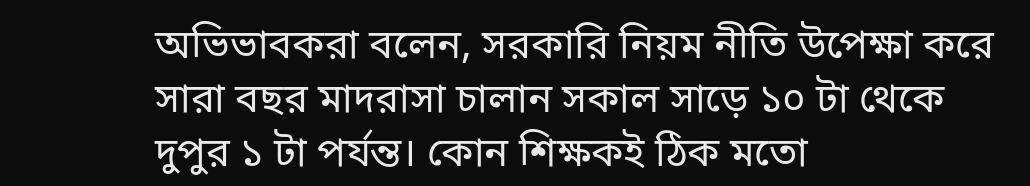অভিভাবকরা বলেন, সরকারি নিয়ম নীতি উপেক্ষা করে সারা বছর মাদরাসা চালান সকাল সাড়ে ১০ টা থেকে দুপুর ১ টা পর্যন্ত। কোন শিক্ষকই ঠিক মতো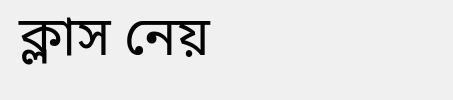ক্লাস নেয়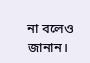না বলেও জানান।